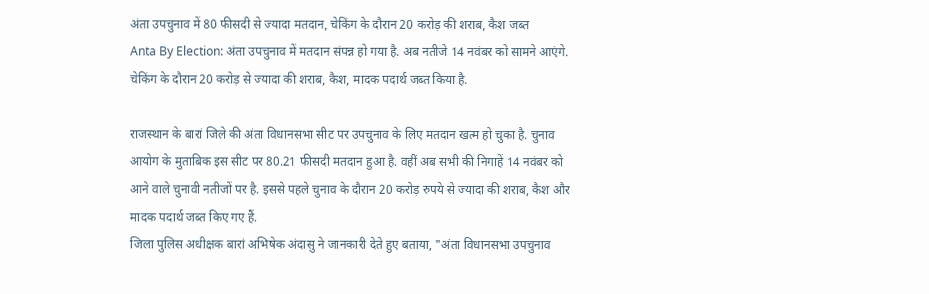अंता उपचुनाव में 80 फीसदी से ज्यादा मतदान, चेकिंग के दौरान 20 करोड़ की शराब, कैश जब्त
Anta By Election: अंता उपचुनाव में मतदान संपन्न हो गया है. अब नतीजे 14 नवंबर को सामने आएंगे. चेकिंग के दौरान 20 करोड़ से ज्यादा की शराब, कैश, मादक पदार्थ जब्त किया है.

राजस्थान के बारां जिले की अंता विधानसभा सीट पर उपचुनाव के लिए मतदान खत्म हो चुका है. चुनाव आयोग के मुताबिक इस सीट पर 80.21 फीसदी मतदान हुआ है. वहीं अब सभी की निगाहें 14 नवंबर को आने वाले चुनावी नतीजों पर है. इससे पहले चुनाव के दौरान 20 करोड़ रुपये से ज्यादा की शराब, कैश और मादक पदार्थ जब्त किए गए हैं.
जिला पुलिस अधीक्षक बारां अभिषेक अंदासु ने जानकारी देते हुए बताया, "अंता विधानसभा उपचुनाव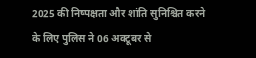2025 की निष्पक्षता और शांति सुनिश्चित करने के लिए पुलिस ने 06 अक्टूबर से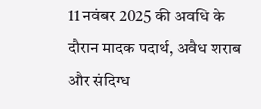11 नवंबर 2025 की अवधि के दौरान मादक पदार्थ, अवैध शराब और संदिग्ध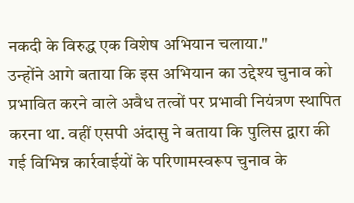नकदी के विरुद्ध एक विशेष अभियान चलाया."
उन्होंने आगे बताया कि इस अभियान का उद्देश्य चुनाव को प्रभावित करने वाले अवैध तत्वों पर प्रभावी नियंत्रण स्थापित करना था. वहीं एसपी अंदासु ने बताया कि पुलिस द्वारा की गई विभिन्न कार्रवाईयों के परिणामस्वरूप चुनाव के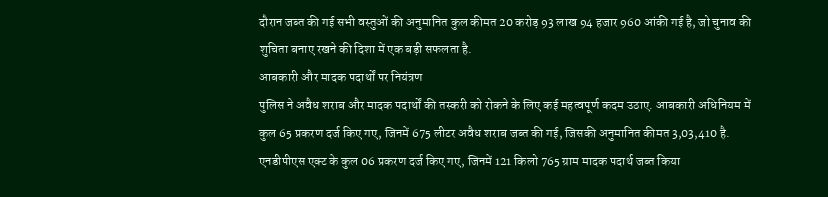दौरान जब्त की गई सभी वस्तुओं की अनुमानित कुल कीमत 20 करोड़ 93 लाख 94 हजार 960 आंकी गई है, जो चुनाव की शुचिता बनाए रखने की दिशा में एक बड़ी सफलता है.
आबकारी और मादक पदार्थों पर नियंत्रण
पुलिस ने अवैध शराब और मादक पदार्थों की तस्करी को रोकने के लिए कई महत्वपूर्ण कदम उठाए. आबकारी अधिनियम में कुल 65 प्रकरण दर्ज किए गए, जिनमें 675 लीटर अवैध शराब जब्त की गई, जिसकी अनुमानित कीमत 3,03,410 है. एनडीपीएस एक्ट के कुल 06 प्रकरण दर्ज किए गए, जिनमें 121 किलो 765 ग्राम मादक पदार्थ जब्त किया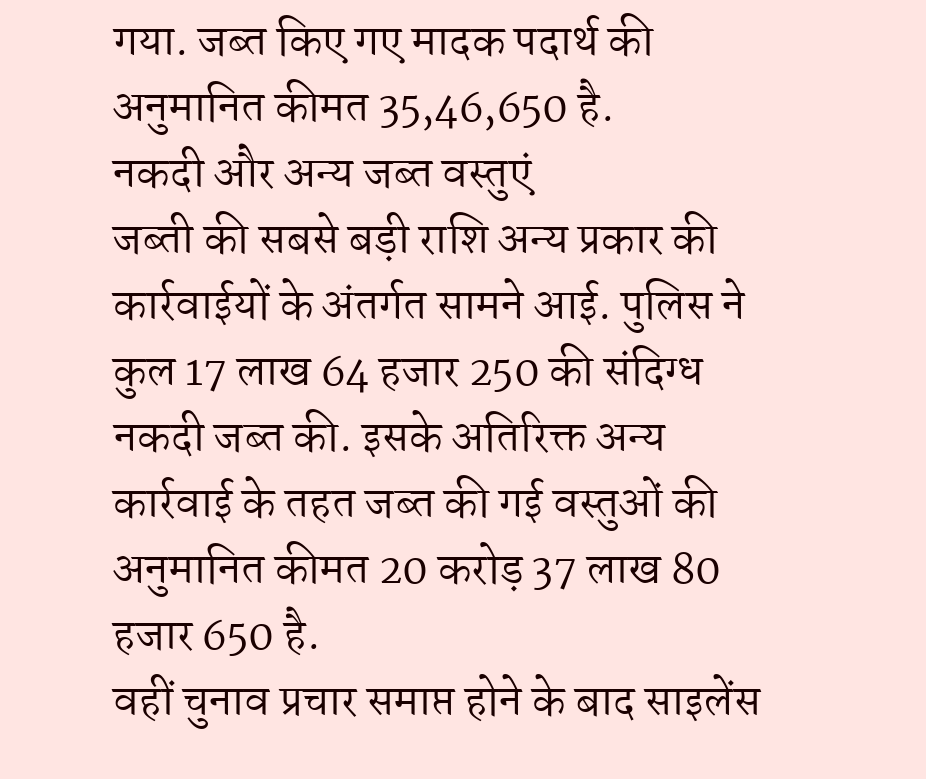गया. जब्त किए गए मादक पदार्थ की अनुमानित कीमत 35,46,650 है.
नकदी और अन्य जब्त वस्तुएं
जब्ती की सबसे बड़ी राशि अन्य प्रकार की कार्रवाईयों के अंतर्गत सामने आई. पुलिस ने कुल 17 लाख 64 हजार 250 की संदिग्ध नकदी जब्त की. इसके अतिरिक्त अन्य कार्रवाई के तहत जब्त की गई वस्तुओं की अनुमानित कीमत 20 करोड़ 37 लाख 80 हजार 650 है.
वहीं चुनाव प्रचार समाप्त होने के बाद साइलेंस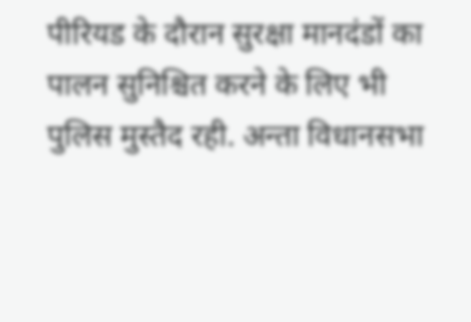पीरियड के दौरान सुरक्षा मानदंडों का पालन सुनिश्चित करने के लिए भी पुलिस मुस्तैद रही. अन्ता विधानसभा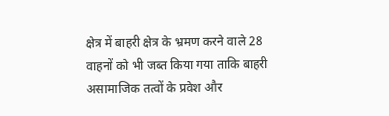क्षेत्र में बाहरी क्षेत्र के भ्रमण करने वाले 28 वाहनों को भी जब्त किया गया ताकि बाहरी असामाजिक तत्वों के प्रवेश और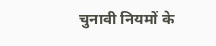चुनावी नियमों के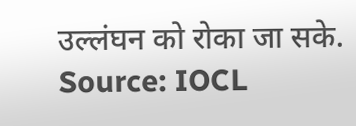उल्लंघन को रोका जा सके.
Source: IOCL